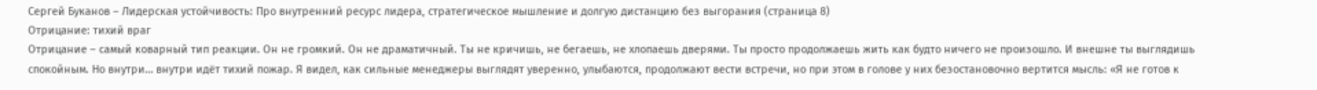Сергей Буканов – Лидерская устойчивость: Про внутренний ресурс лидера, стратегическое мышление и долгую дистанцию без выгорания (страница 8)
Отрицание: тихий враг
Отрицание – самый коварный тип реакции. Он не громкий. Он не драматичный. Ты не кричишь, не бегаешь, не хлопаешь дверями. Ты просто продолжаешь жить как будто ничего не произошло. И внешне ты выглядишь спокойным. Но внутри… внутри идёт тихий пожар. Я видел, как сильные менеджеры выглядят уверенно, улыбаются, продолжают вести встречи, но при этом в голове у них безостановочно вертится мысль: «Я не готов к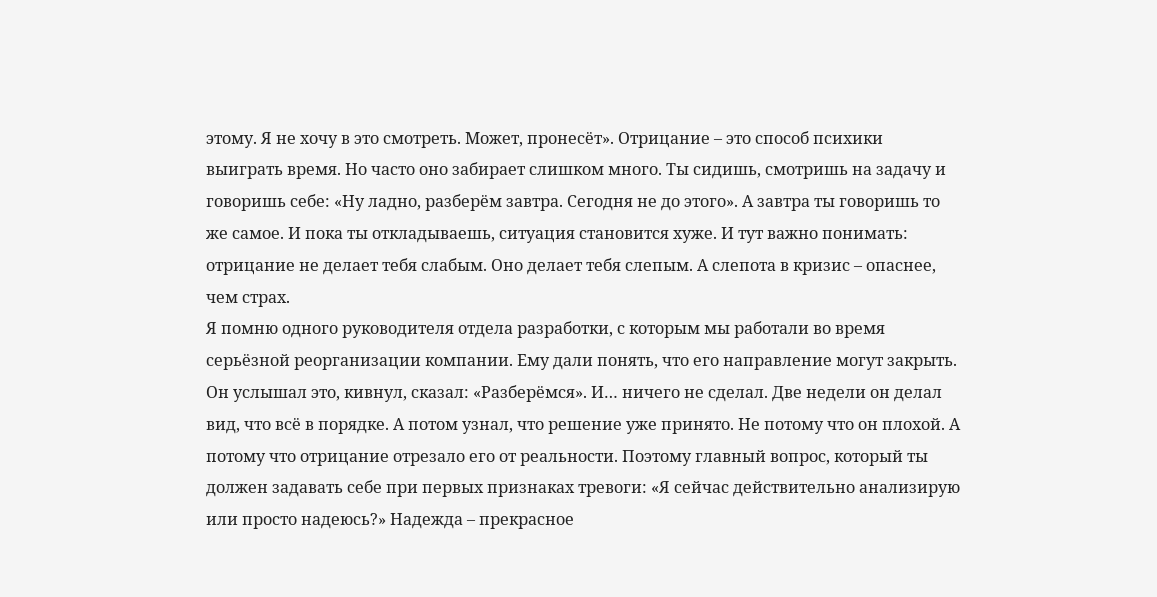этому. Я не хочу в это смотреть. Может, пронесёт». Отрицание – это способ психики выиграть время. Но часто оно забирает слишком много. Ты сидишь, смотришь на задачу и говоришь себе: «Ну ладно, разберём завтра. Сегодня не до этого». А завтра ты говоришь то же самое. И пока ты откладываешь, ситуация становится хуже. И тут важно понимать: отрицание не делает тебя слабым. Оно делает тебя слепым. А слепота в кризис – опаснее, чем страх.
Я помню одного руководителя отдела разработки, с которым мы работали во время серьёзной реорганизации компании. Ему дали понять, что его направление могут закрыть. Он услышал это, кивнул, сказал: «Разберёмся». И… ничего не сделал. Две недели он делал вид, что всё в порядке. А потом узнал, что решение уже принято. Не потому что он плохой. А потому что отрицание отрезало его от реальности. Поэтому главный вопрос, который ты должен задавать себе при первых признаках тревоги: «Я сейчас действительно анализирую или просто надеюсь?» Надежда – прекрасное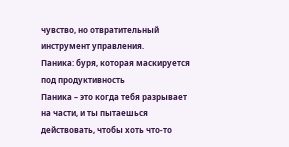чувство, но отвратительный инструмент управления.
Паника: буря, которая маскируется под продуктивность
Паника – это когда тебя разрывает на части, и ты пытаешься действовать, чтобы хоть что-то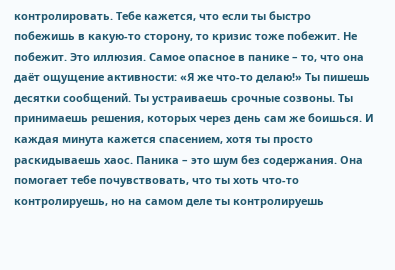контролировать. Тебе кажется, что если ты быстро побежишь в какую-то сторону, то кризис тоже побежит. Не побежит. Это иллюзия. Самое опасное в панике – то, что она даёт ощущение активности: «Я же что-то делаю!» Ты пишешь десятки сообщений. Ты устраиваешь срочные созвоны. Ты принимаешь решения, которых через день сам же боишься. И каждая минута кажется спасением, хотя ты просто раскидываешь хаос. Паника – это шум без содержания. Она помогает тебе почувствовать, что ты хоть что-то контролируешь, но на самом деле ты контролируешь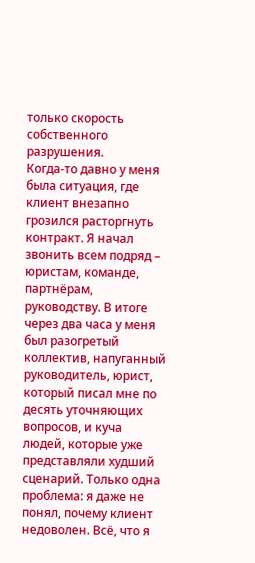только скорость собственного разрушения.
Когда-то давно у меня была ситуация, где клиент внезапно грозился расторгнуть контракт. Я начал звонить всем подряд – юристам, команде, партнёрам, руководству. В итоге через два часа у меня был разогретый коллектив, напуганный руководитель, юрист, который писал мне по десять уточняющих вопросов, и куча людей, которые уже представляли худший сценарий. Только одна проблема: я даже не понял, почему клиент недоволен. Всё, что я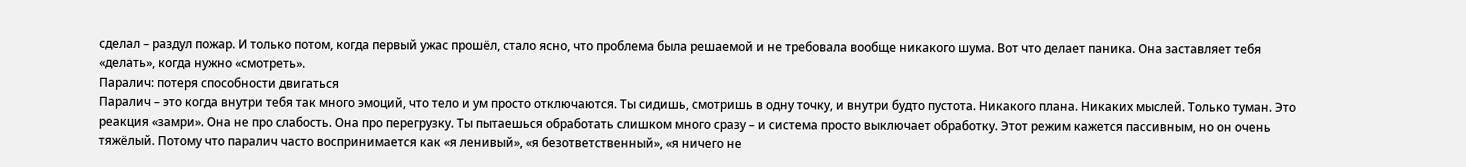сделал – раздул пожар. И только потом, когда первый ужас прошёл, стало ясно, что проблема была решаемой и не требовала вообще никакого шума. Вот что делает паника. Она заставляет тебя «делать», когда нужно «смотреть».
Паралич: потеря способности двигаться
Паралич – это когда внутри тебя так много эмоций, что тело и ум просто отключаются. Ты сидишь, смотришь в одну точку, и внутри будто пустота. Никакого плана. Никаких мыслей. Только туман. Это реакция «замри». Она не про слабость. Она про перегрузку. Ты пытаешься обработать слишком много сразу – и система просто выключает обработку. Этот режим кажется пассивным, но он очень тяжёлый. Потому что паралич часто воспринимается как «я ленивый», «я безответственный», «я ничего не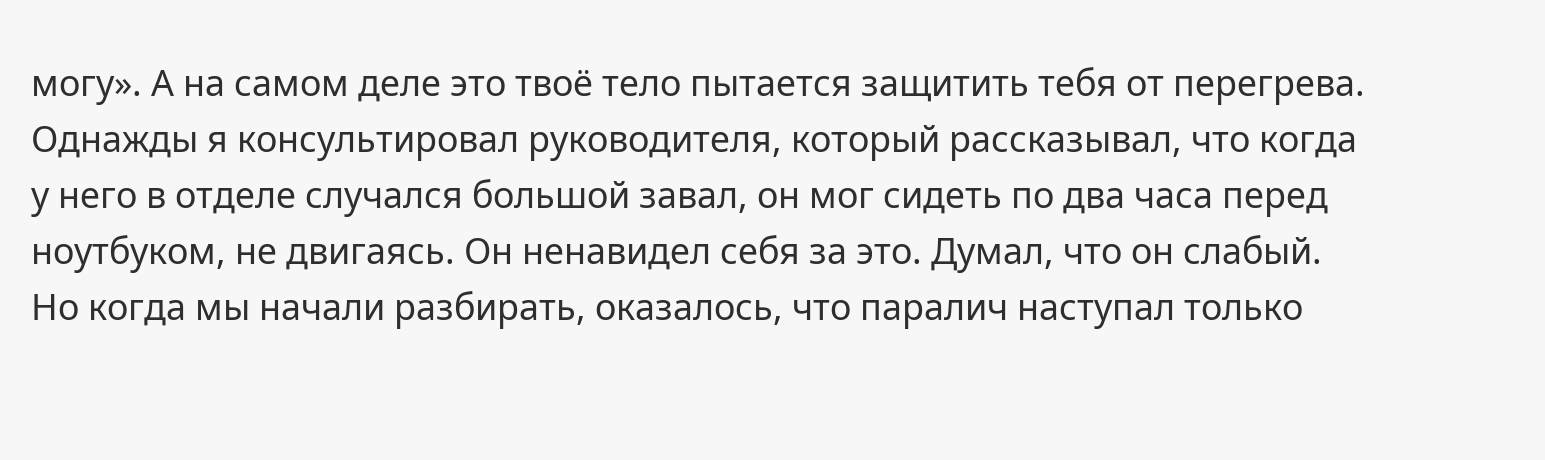могу». А на самом деле это твоё тело пытается защитить тебя от перегрева.
Однажды я консультировал руководителя, который рассказывал, что когда у него в отделе случался большой завал, он мог сидеть по два часа перед ноутбуком, не двигаясь. Он ненавидел себя за это. Думал, что он слабый. Но когда мы начали разбирать, оказалось, что паралич наступал только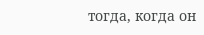тогда, когда он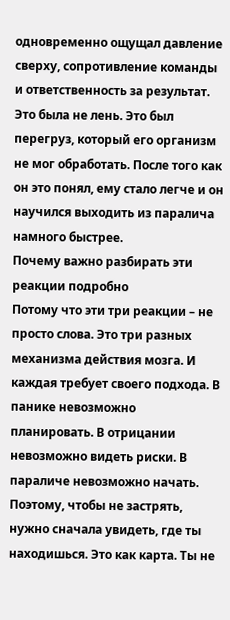одновременно ощущал давление сверху, сопротивление команды и ответственность за результат. Это была не лень. Это был перегруз, который его организм не мог обработать. После того как он это понял, ему стало легче и он научился выходить из паралича намного быстрее.
Почему важно разбирать эти реакции подробно
Потому что эти три реакции – не просто слова. Это три разных механизма действия мозга. И каждая требует своего подхода. В панике невозможно планировать. В отрицании невозможно видеть риски. В параличе невозможно начать. Поэтому, чтобы не застрять, нужно сначала увидеть, где ты находишься. Это как карта. Ты не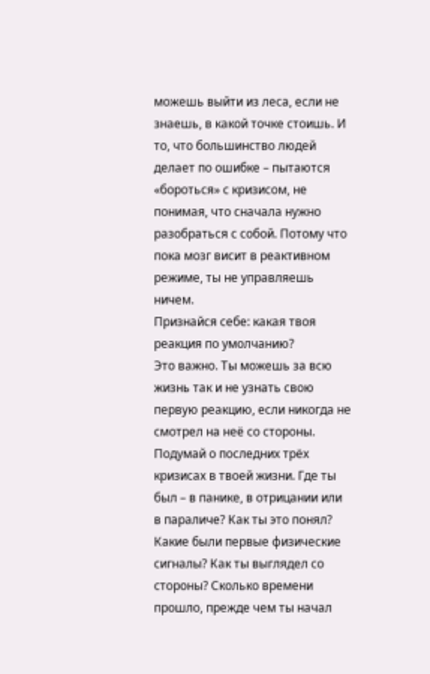можешь выйти из леса, если не знаешь, в какой точке стоишь. И то, что большинство людей делает по ошибке – пытаются «бороться» с кризисом, не понимая, что сначала нужно разобраться с собой. Потому что пока мозг висит в реактивном режиме, ты не управляешь ничем.
Признайся себе: какая твоя реакция по умолчанию?
Это важно. Ты можешь за всю жизнь так и не узнать свою первую реакцию, если никогда не смотрел на неё со стороны. Подумай о последних трёх кризисах в твоей жизни. Где ты был – в панике, в отрицании или в параличе? Как ты это понял? Какие были первые физические сигналы? Как ты выглядел со стороны? Сколько времени прошло, прежде чем ты начал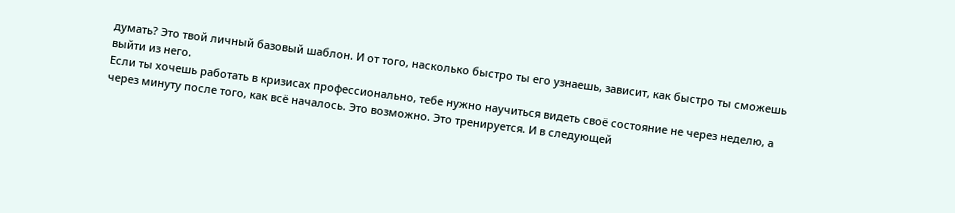думать? Это твой личный базовый шаблон. И от того, насколько быстро ты его узнаешь, зависит, как быстро ты сможешь выйти из него.
Если ты хочешь работать в кризисах профессионально, тебе нужно научиться видеть своё состояние не через неделю, а через минуту после того, как всё началось. Это возможно. Это тренируется. И в следующей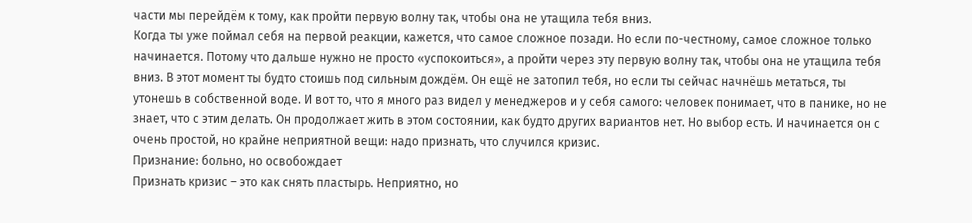части мы перейдём к тому, как пройти первую волну так, чтобы она не утащила тебя вниз.
Когда ты уже поймал себя на первой реакции, кажется, что самое сложное позади. Но если по-честному, самое сложное только начинается. Потому что дальше нужно не просто «успокоиться», а пройти через эту первую волну так, чтобы она не утащила тебя вниз. В этот момент ты будто стоишь под сильным дождём. Он ещё не затопил тебя, но если ты сейчас начнёшь метаться, ты утонешь в собственной воде. И вот то, что я много раз видел у менеджеров и у себя самого: человек понимает, что в панике, но не знает, что с этим делать. Он продолжает жить в этом состоянии, как будто других вариантов нет. Но выбор есть. И начинается он с очень простой, но крайне неприятной вещи: надо признать, что случился кризис.
Признание: больно, но освобождает
Признать кризис – это как снять пластырь. Неприятно, но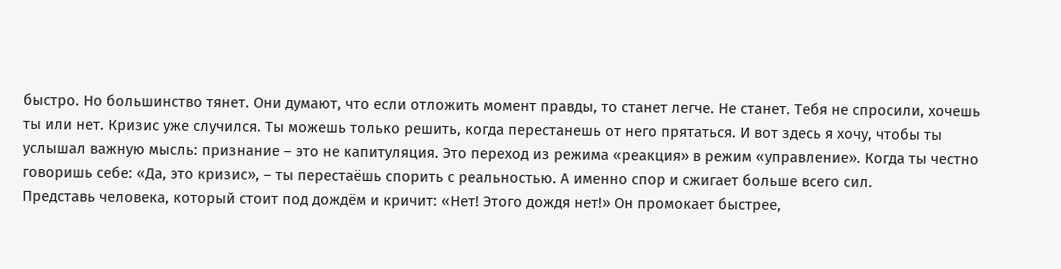быстро. Но большинство тянет. Они думают, что если отложить момент правды, то станет легче. Не станет. Тебя не спросили, хочешь ты или нет. Кризис уже случился. Ты можешь только решить, когда перестанешь от него прятаться. И вот здесь я хочу, чтобы ты услышал важную мысль: признание – это не капитуляция. Это переход из режима «реакция» в режим «управление». Когда ты честно говоришь себе: «Да, это кризис», – ты перестаёшь спорить с реальностью. А именно спор и сжигает больше всего сил.
Представь человека, который стоит под дождём и кричит: «Нет! Этого дождя нет!» Он промокает быстрее,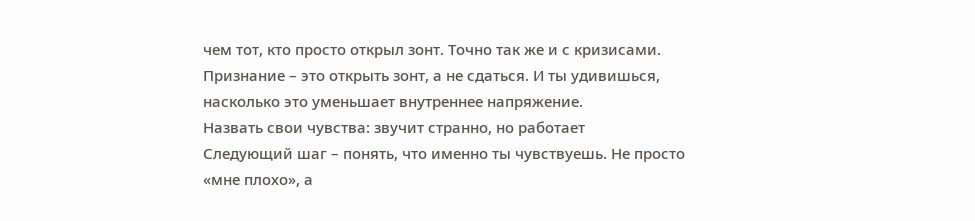чем тот, кто просто открыл зонт. Точно так же и с кризисами. Признание – это открыть зонт, а не сдаться. И ты удивишься, насколько это уменьшает внутреннее напряжение.
Назвать свои чувства: звучит странно, но работает
Следующий шаг – понять, что именно ты чувствуешь. Не просто «мне плохо», а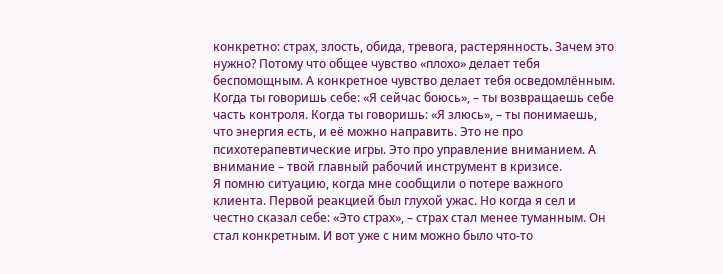конкретно: страх, злость, обида, тревога, растерянность. Зачем это нужно? Потому что общее чувство «плохо» делает тебя беспомощным. А конкретное чувство делает тебя осведомлённым. Когда ты говоришь себе: «Я сейчас боюсь», – ты возвращаешь себе часть контроля. Когда ты говоришь: «Я злюсь», – ты понимаешь, что энергия есть, и её можно направить. Это не про психотерапевтические игры. Это про управление вниманием. А внимание – твой главный рабочий инструмент в кризисе.
Я помню ситуацию, когда мне сообщили о потере важного клиента. Первой реакцией был глухой ужас. Но когда я сел и честно сказал себе: «Это страх», – страх стал менее туманным. Он стал конкретным. И вот уже с ним можно было что-то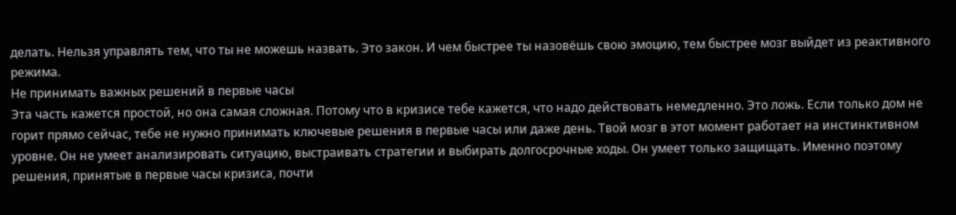делать. Нельзя управлять тем, что ты не можешь назвать. Это закон. И чем быстрее ты назовёшь свою эмоцию, тем быстрее мозг выйдет из реактивного режима.
Не принимать важных решений в первые часы
Эта часть кажется простой, но она самая сложная. Потому что в кризисе тебе кажется, что надо действовать немедленно. Это ложь. Если только дом не горит прямо сейчас, тебе не нужно принимать ключевые решения в первые часы или даже день. Твой мозг в этот момент работает на инстинктивном уровне. Он не умеет анализировать ситуацию, выстраивать стратегии и выбирать долгосрочные ходы. Он умеет только защищать. Именно поэтому решения, принятые в первые часы кризиса, почти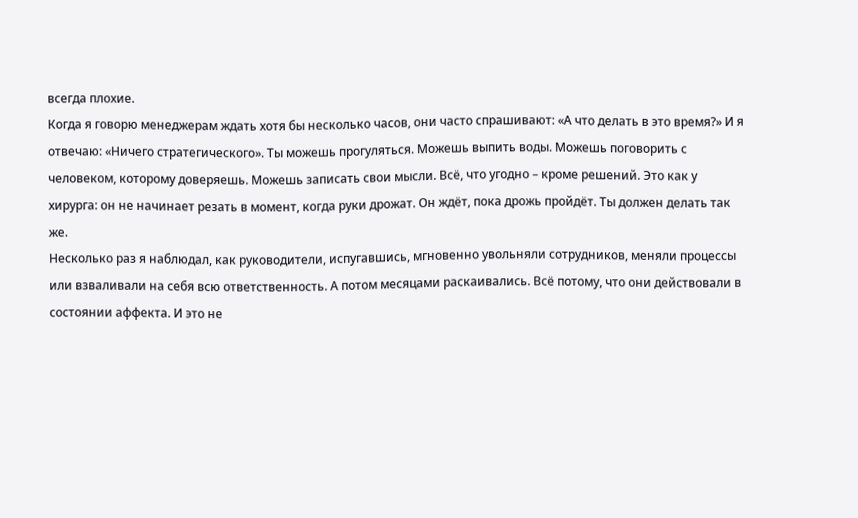всегда плохие.
Когда я говорю менеджерам ждать хотя бы несколько часов, они часто спрашивают: «А что делать в это время?» И я отвечаю: «Ничего стратегического». Ты можешь прогуляться. Можешь выпить воды. Можешь поговорить с человеком, которому доверяешь. Можешь записать свои мысли. Всё, что угодно – кроме решений. Это как у хирурга: он не начинает резать в момент, когда руки дрожат. Он ждёт, пока дрожь пройдёт. Ты должен делать так же.
Несколько раз я наблюдал, как руководители, испугавшись, мгновенно увольняли сотрудников, меняли процессы или взваливали на себя всю ответственность. А потом месяцами раскаивались. Всё потому, что они действовали в состоянии аффекта. И это не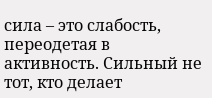сила – это слабость, переодетая в активность. Сильный не тот, кто делает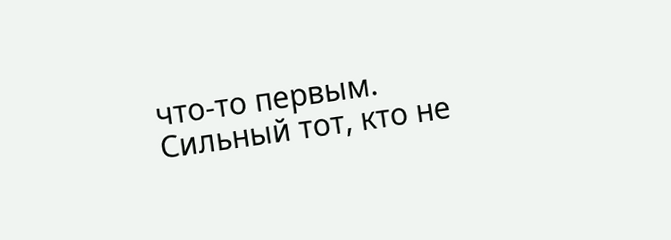что-то первым. Сильный тот, кто не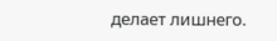делает лишнего.